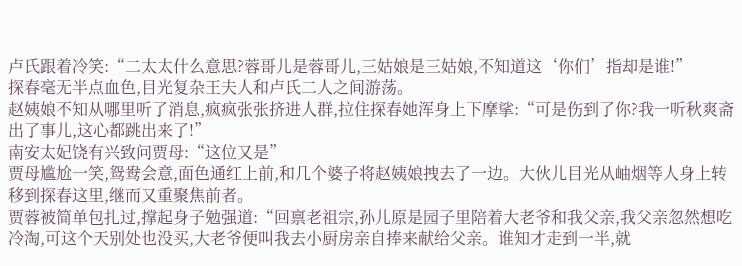卢氏跟着冷笑:“二太太什么意思?蓉哥儿是蓉哥儿,三姑娘是三姑娘,不知道这‘你们’指却是谁!”
探春毫无半点血色,目光复杂王夫人和卢氏二人之间游荡。
赵姨娘不知从哪里听了消息,疯疯张张挤进人群,拉住探春她浑身上下摩挲:“可是伤到了你?我一听秋爽斋出了事儿,这心都跳出来了!”
南安太妃饶有兴致问贾母:“这位又是”
贾母尴尬一笑,鸳鸯会意,面色通红上前,和几个婆子将赵姨娘拽去了一边。大伙儿目光从岫烟等人身上转移到探春这里,继而又重聚焦前者。
贾蓉被简单包扎过,撑起身子勉强道:“回禀老祖宗,孙儿原是园子里陪着大老爷和我父亲,我父亲忽然想吃冷淘,可这个天别处也没买,大老爷便叫我去小厨房亲自捧来献给父亲。谁知才走到一半,就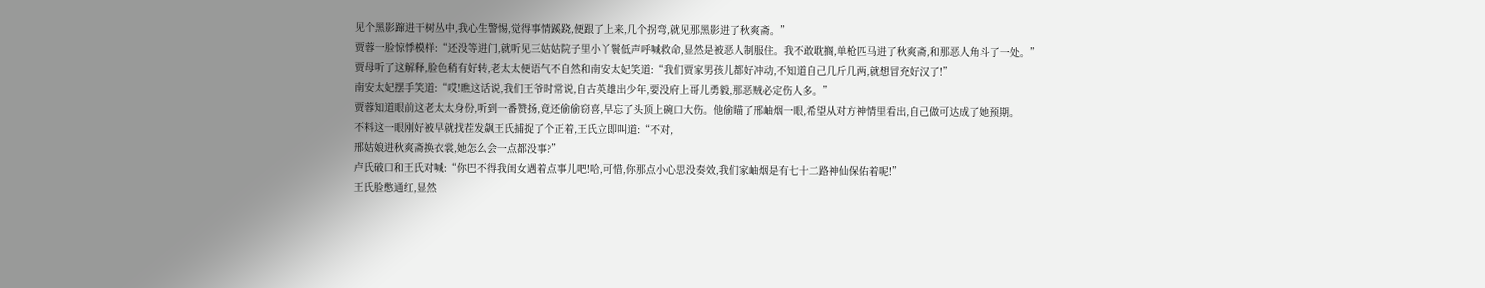见个黑影蹿进干树丛中,我心生警惕,觉得事情蹊跷,便跟了上来,几个拐弯,就见那黑影进了秋爽斋。”
贾蓉一脸惊悸模样:“还没等进门,就听见三姑姑院子里小丫鬟低声呼喊救命,显然是被恶人制服住。我不敢耽搁,单枪匹马进了秋爽斋,和那恶人角斗了一处。”
贾母听了这解释,脸色稍有好转,老太太便语气不自然和南安太妃笑道:“我们贾家男孩儿都好冲动,不知道自己几斤几两,就想冒充好汉了!”
南安太妃摆手笑道:“哎!瞧这话说,我们王爷时常说,自古英雄出少年,要没府上哥儿勇毅,那恶贼必定伤人多。”
贾蓉知道眼前这老太太身份,听到一番赞扬,竟还偷偷窃喜,早忘了头顶上碗口大伤。他偷瞄了邢岫烟一眼,希望从对方神情里看出,自己做可达成了她预期。
不料这一眼刚好被早就找茬发飙王氏捕捉了个正着,王氏立即叫道:“不对,
邢姑娘进秋爽斋换衣裳,她怎么会一点都没事?”
卢氏破口和王氏对喊:“你巴不得我闺女遇着点事儿吧!哈,可惜,你那点小心思没奏效,我们家岫烟是有七十二路神仙保佑着呢!”
王氏脸憋通红,显然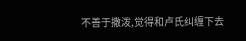不善于撒泼,觉得和卢氏纠缠下去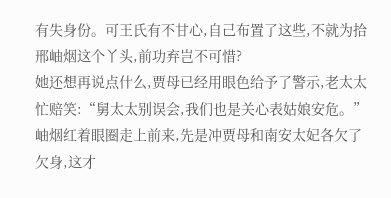有失身份。可王氏有不甘心,自己布置了这些,不就为拾邢岫烟这个丫头,前功弃岂不可惜?
她还想再说点什么,贾母已经用眼色给予了警示,老太太忙赔笑:“舅太太别误会,我们也是关心表姑娘安危。”
岫烟红着眼圈走上前来,先是冲贾母和南安太妃各欠了欠身,这才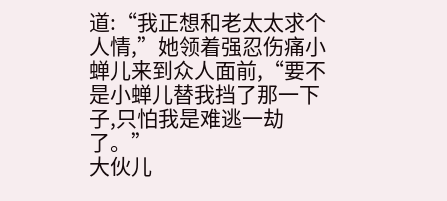道:“我正想和老太太求个人情,”她领着强忍伤痛小蝉儿来到众人面前,“要不是小蝉儿替我挡了那一下子,只怕我是难逃一劫了。”
大伙儿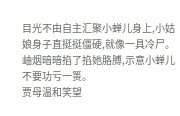目光不由自主汇聚小蝉儿身上,小姑娘身子直挺挺僵硬,就像一具冷尸。岫烟暗暗掐了掐她胳膊,示意小蝉儿不要功亏一篑。
贾母温和笑望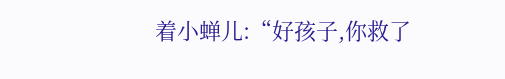着小蝉儿:“好孩子,你救了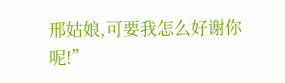邢姑娘,可要我怎么好谢你呢!”